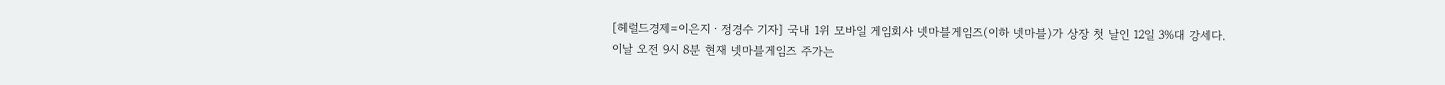[헤럴드경제=이은지ㆍ정경수 기자] 국내 1위 모바일 게임회사 넷마블게임즈(이하 넷마블)가 상장 첫 날인 12일 3%대 강세다.
이날 오전 9시 8분 현재 넷마블게임즈 주가는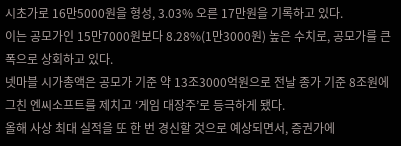시초가로 16만5000원을 형성, 3.03% 오른 17만원을 기록하고 있다.
이는 공모가인 15만7000원보다 8.28%(1만3000원) 높은 수치로, 공모가를 큰 폭으로 상회하고 있다.
넷마블 시가총액은 공모가 기준 약 13조3000억원으로 전날 종가 기준 8조원에 그친 엔씨소프트를 제치고 ‘게임 대장주’로 등극하게 됐다.
올해 사상 최대 실적을 또 한 번 경신할 것으로 예상되면서, 증권가에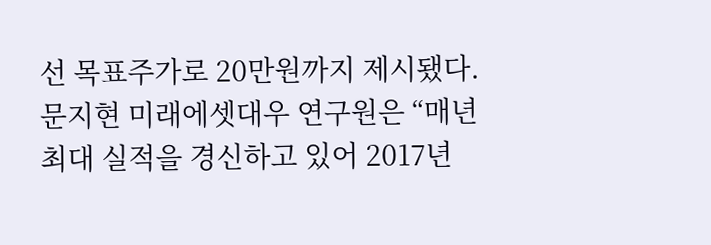선 목표주가로 20만원까지 제시됐다.
문지현 미래에셋대우 연구원은 “매년 최대 실적을 경신하고 있어 2017년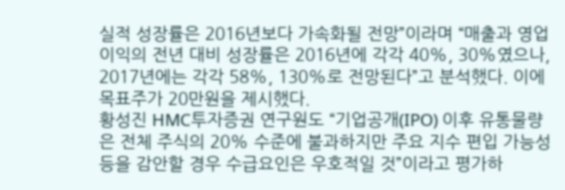실적 성장률은 2016년보다 가속화될 전망”이라며 “매출과 영업이익의 전년 대비 성장률은 2016년에 각각 40%, 30%였으나, 2017년에는 각각 58%, 130%로 전망된다”고 분석했다. 이에 목표주가 20만원을 제시했다.
황성진 HMC투자증권 연구원도 “기업공개(IPO) 이후 유통물량은 전체 주식의 20% 수준에 불과하지만 주요 지수 편입 가능성 등을 감안할 경우 수급요인은 우호적일 것”이라고 평가하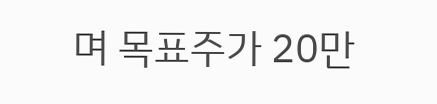며 목표주가 20만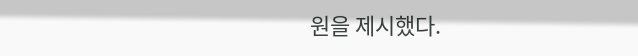원을 제시했다.